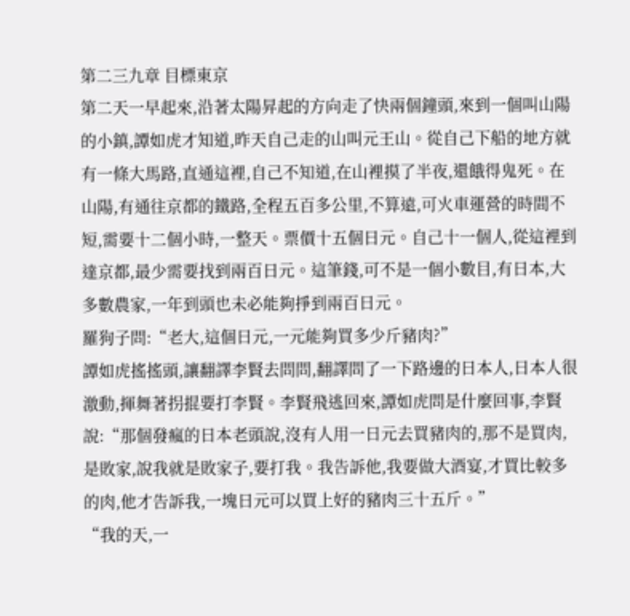第二三九章 目標東京
第二天一早起來,沿著太陽昇起的方向走了快兩個鐘頭,來到一個叫山陽的小鎮,譚如虎才知道,昨天自己走的山叫元王山。從自己下船的地方就有一條大馬路,直通這裡,自己不知道,在山裡摸了半夜,還餓得鬼死。在山陽,有通往京都的鐵路,全程五百多公里,不算遠,可火車運營的時間不短,需要十二個小時,一整天。票價十五個日元。自己十一個人,從這裡到達京都,最少需要找到兩百日元。這筆錢,可不是一個小數目,有日本,大多數農家,一年到頭也未必能夠掙到兩百日元。
羅狗子問:“老大,這個日元,一元能夠買多少斤豬肉?”
譚如虎搖搖頭,讓翻譯李賢去問問,翻譯問了一下路邊的日本人,日本人很激動,揮舞著拐掍要打李賢。李賢飛逃回來,譚如虎問是什麼回事,李賢說:“那個發瘋的日本老頭說,沒有人用一日元去買豬肉的,那不是買肉,是敗家,說我就是敗家子,要打我。我告訴他,我要做大酒宴,才買比較多的肉,他才告訴我,一塊日元可以買上好的豬肉三十五斤。”
“我的天,一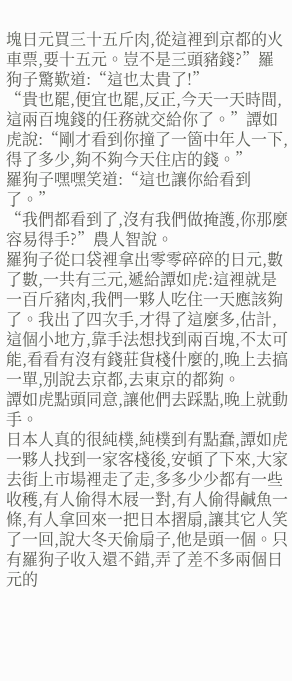塊日元買三十五斤肉,從這裡到京都的火車票,要十五元。豈不是三頭豬錢?”羅狗子驚歎道:“這也太貴了!”
“貴也罷,便宜也罷,反正,今天一天時間,這兩百塊錢的任務就交給你了。”譚如虎說:“剛才看到你撞了一箇中年人一下,得了多少,夠不夠今天住店的錢。”
羅狗子嘿嘿笑道:“這也讓你給看到了。”
“我們都看到了,沒有我們做掩護,你那麼容易得手?”農人智說。
羅狗子從口袋裡拿出零零碎碎的日元,數了數,一共有三元,遞給譚如虎:這裡就是一百斤豬肉,我們一夥人吃住一天應該夠了。我出了四次手,才得了這麼多,估計,這個小地方,靠手法想找到兩百塊,不太可能,看看有沒有錢莊貨棧什麼的,晚上去搞一單,別說去京都,去東京的都夠。
譚如虎點頭同意,讓他們去踩點,晚上就動手。
日本人真的很純樸,純樸到有點蠢,譚如虎一夥人找到一家客棧後,安頓了下來,大家去街上市場裡走了走,多多少少都有一些收穫,有人偷得木屐一對,有人偷得鹹魚一條,有人拿回來一把日本摺扇,讓其它人笑了一回,說大冬天偷扇子,他是頭一個。只有羅狗子收入還不錯,弄了差不多兩個日元的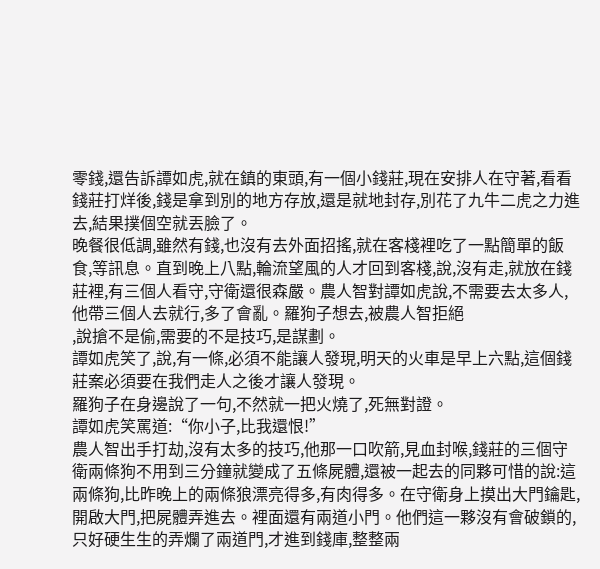零錢,還告訴譚如虎,就在鎮的東頭,有一個小錢莊,現在安排人在守著,看看錢莊打烊後,錢是拿到別的地方存放,還是就地封存,別花了九牛二虎之力進去,結果撲個空就丟臉了。
晚餐很低調,雖然有錢,也沒有去外面招搖,就在客棧裡吃了一點簡單的飯食,等訊息。直到晚上八點,輪流望風的人才回到客棧,說,沒有走,就放在錢莊裡,有三個人看守,守衛還很森嚴。農人智對譚如虎說,不需要去太多人,他帶三個人去就行,多了會亂。羅狗子想去,被農人智拒絕
,說搶不是偷,需要的不是技巧,是謀劃。
譚如虎笑了,說,有一條,必須不能讓人發現,明天的火車是早上六點,這個錢莊案必須要在我們走人之後才讓人發現。
羅狗子在身邊說了一句,不然就一把火燒了,死無對證。
譚如虎笑罵道:“你小子,比我還恨!”
農人智出手打劫,沒有太多的技巧,他那一口吹箭,見血封喉,錢莊的三個守衛兩條狗不用到三分鐘就變成了五條屍體,還被一起去的同夥可惜的說:這兩條狗,比昨晚上的兩條狼漂亮得多,有肉得多。在守衛身上摸出大門鑰匙,開啟大門,把屍體弄進去。裡面還有兩道小門。他們這一夥沒有會破鎖的,只好硬生生的弄爛了兩道門,才進到錢庫,整整兩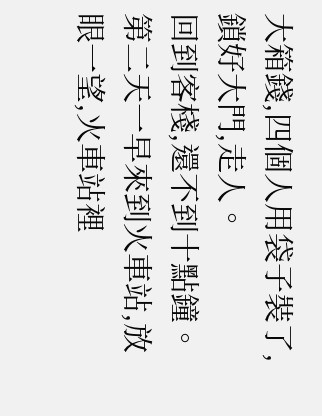大箱錢,四個人用袋子裝了,鎖好大門,走人。
回到客棧,還不到十點鐘。
第二天一早來到火車站,放眼一望,火車站裡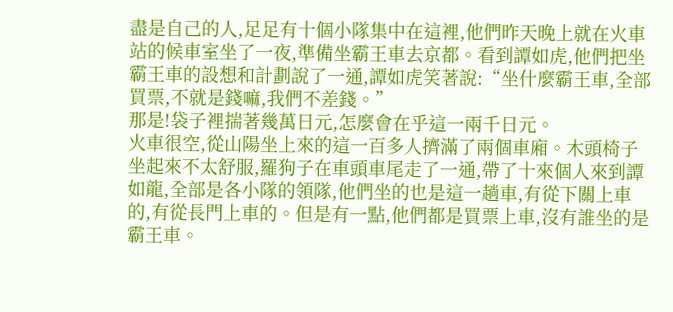盡是自己的人,足足有十個小隊集中在這裡,他們昨天晚上就在火車站的候車室坐了一夜,準備坐霸王車去京都。看到譚如虎,他們把坐霸王車的設想和計劃說了一通,譚如虎笑著說:“坐什麼霸王車,全部買票,不就是錢嘛,我們不差錢。”
那是!袋子裡揣著幾萬日元,怎麼會在乎這一兩千日元。
火車很空,從山陽坐上來的這一百多人擠滿了兩個車廂。木頭椅子坐起來不太舒服,羅狗子在車頭車尾走了一通,帶了十來個人來到譚如龍,全部是各小隊的領隊,他們坐的也是這一趟車,有從下關上車的,有從長門上車的。但是有一點,他們都是買票上車,沒有誰坐的是霸王車。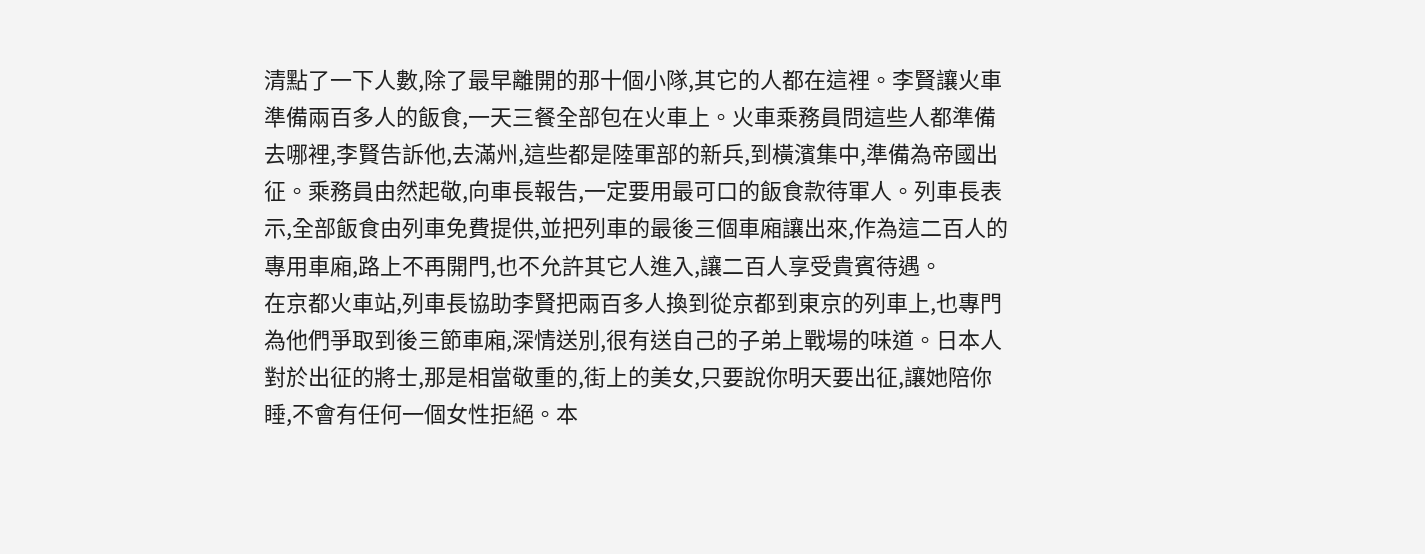清點了一下人數,除了最早離開的那十個小隊,其它的人都在這裡。李賢讓火車準備兩百多人的飯食,一天三餐全部包在火車上。火車乘務員問這些人都準備去哪裡,李賢告訴他,去滿州,這些都是陸軍部的新兵,到橫濱集中,準備為帝國出征。乘務員由然起敬,向車長報告,一定要用最可口的飯食款待軍人。列車長表示,全部飯食由列車免費提供,並把列車的最後三個車廂讓出來,作為這二百人的專用車廂,路上不再開門,也不允許其它人進入,讓二百人享受貴賓待遇。
在京都火車站,列車長協助李賢把兩百多人換到從京都到東京的列車上,也專門為他們爭取到後三節車廂,深情送別,很有送自己的子弟上戰場的味道。日本人對於出征的將士,那是相當敬重的,街上的美女,只要說你明天要出征,讓她陪你睡,不會有任何一個女性拒絕。本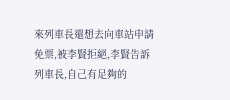來列車長還想去向車站申請免票,被李賢拒絕,李賢告訴列車長,自己有足夠的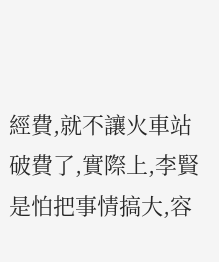經費,就不讓火車站破費了,實際上,李賢是怕把事情搞大,容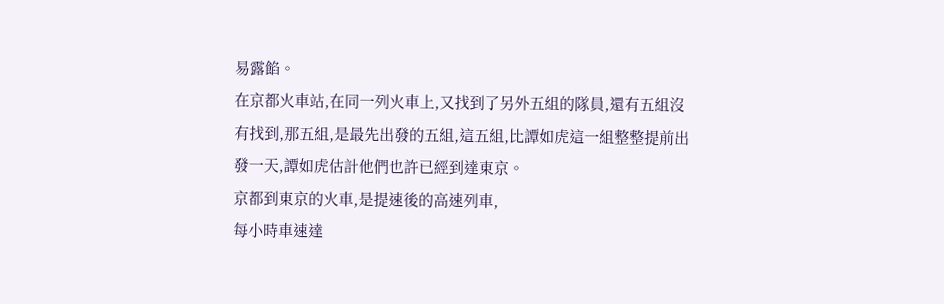易露餡。
在京都火車站,在同一列火車上,又找到了另外五組的隊員,還有五組沒有找到,那五組,是最先出發的五組,這五組,比譚如虎這一組整整提前出發一天,譚如虎估計他們也許已經到達東京。
京都到東京的火車,是提速後的高速列車,
每小時車速達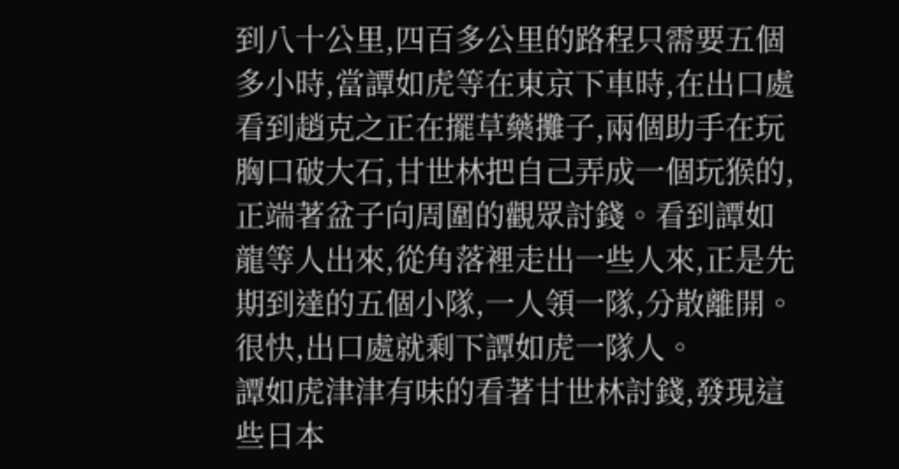到八十公里,四百多公里的路程只需要五個多小時,當譚如虎等在東京下車時,在出口處看到趙克之正在擺草藥攤子,兩個助手在玩胸口破大石,甘世林把自己弄成一個玩猴的,正端著盆子向周圍的觀眾討錢。看到譚如龍等人出來,從角落裡走出一些人來,正是先期到達的五個小隊,一人領一隊,分散離開。很快,出口處就剩下譚如虎一隊人。
譚如虎津津有味的看著甘世林討錢,發現這些日本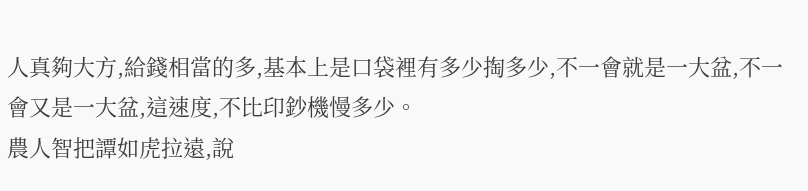人真夠大方,給錢相當的多,基本上是口袋裡有多少掏多少,不一會就是一大盆,不一會又是一大盆,這速度,不比印鈔機慢多少。
農人智把譚如虎拉遠,說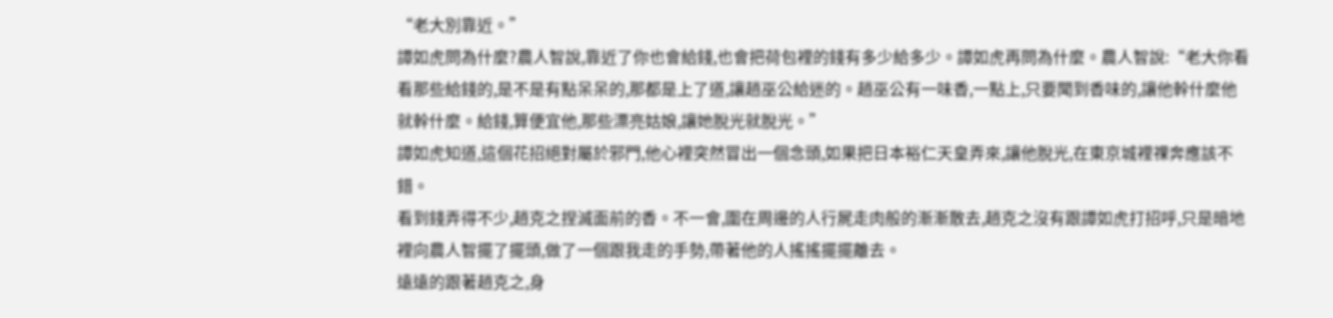“老大別靠近。”
譚如虎問為什麼?農人智說,靠近了你也會給錢,也會把荷包裡的錢有多少給多少。譚如虎再問為什麼。農人智說:“老大你看看那些給錢的,是不是有點呆呆的,那都是上了道,讓趙巫公給迷的。趙巫公有一味香,一點上,只要聞到香味的,讓他幹什麼他就幹什麼。給錢,算便宜他,那些漂亮姑娘,讓她脫光就脫光。”
譚如虎知道,這個花招絕對屬於邪門,他心裡突然冒出一個念頭,如果把日本裕仁天皇弄來,讓他脫光,在東京城裡祼奔應該不錯。
看到錢弄得不少,趙克之捏滅面前的香。不一會,圍在周邊的人行屍走肉般的漸漸散去,趙克之沒有跟譚如虎打招呼,只是暗地裡向農人智擺了擺頭,做了一個跟我走的手勢,帶著他的人搖搖擺擺離去。
遠遠的跟著趙克之,身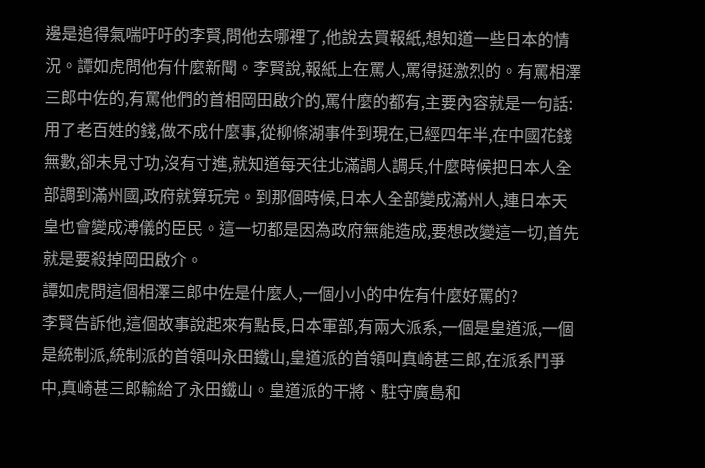邊是追得氣喘吁吁的李賢,問他去哪裡了,他說去買報紙,想知道一些日本的情況。譚如虎問他有什麼新聞。李賢說,報紙上在罵人,罵得挺激烈的。有罵相澤三郎中佐的,有罵他們的首相岡田啟介的,罵什麼的都有,主要內容就是一句話:用了老百姓的錢,做不成什麼事,從柳條湖事件到現在,已經四年半,在中國花錢無數,卻未見寸功,沒有寸進,就知道每天往北滿調人調兵,什麼時候把日本人全部調到滿州國,政府就算玩完。到那個時候,日本人全部變成滿州人,連日本天皇也會變成溥儀的臣民。這一切都是因為政府無能造成,要想改變這一切,首先就是要殺掉岡田啟介。
譚如虎問這個相澤三郎中佐是什麼人,一個小小的中佐有什麼好罵的?
李賢告訴他,這個故事說起來有點長,日本軍部,有兩大派系,一個是皇道派,一個是統制派,統制派的首領叫永田鐵山,皇道派的首領叫真崎甚三郎,在派系鬥爭中,真崎甚三郎輸給了永田鐵山。皇道派的干將、駐守廣島和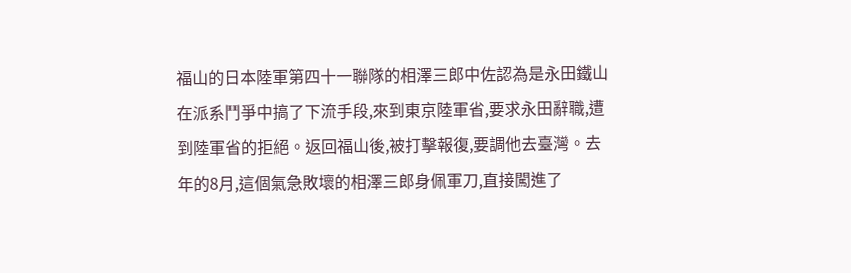福山的日本陸軍第四十一聯隊的相澤三郎中佐認為是永田鐵山在派系鬥爭中搞了下流手段,來到東京陸軍省,要求永田辭職,遭到陸軍省的拒絕。返回福山後,被打擊報復,要調他去臺灣。去年的8月,這個氣急敗壞的相澤三郎身佩軍刀,直接闖進了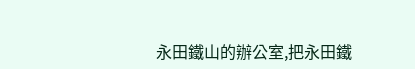永田鐵山的辦公室,把永田鐵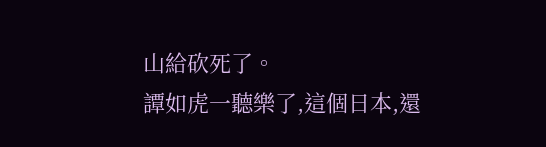山給砍死了。
譚如虎一聽樂了,這個日本,還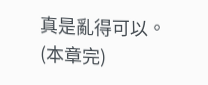真是亂得可以。
(本章完)